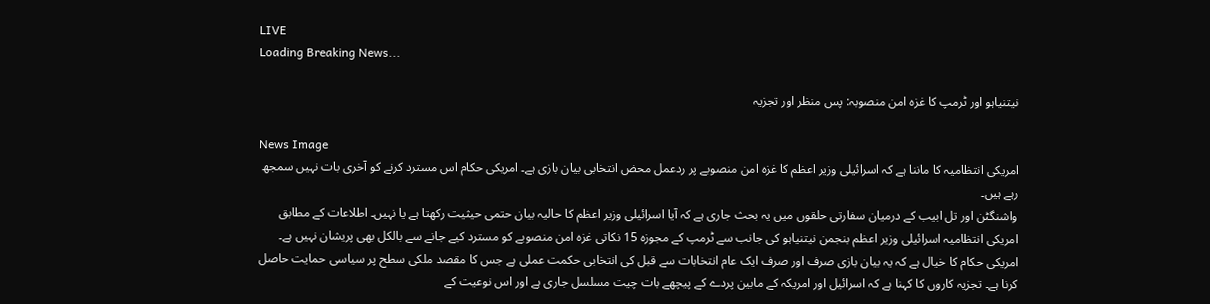LIVE
Loading Breaking News...

نیتنیاہو اور ٹرمپ کا غزہ امن منصوبہ: پس منظر اور تجزیہ

News Image
امریکی انتظامیہ کا ماننا ہے کہ اسرائیلی وزیر اعظم کا غزہ امن منصوبے پر ردعمل محض انتخابی بیان بازی ہے۔ امریکی حکام اس مسترد کرنے کو آخری بات نہیں سمجھ رہے ہیں۔
واشنگٹن اور تل ابیب کے درمیان سفارتی حلقوں میں یہ بحث جاری ہے کہ آیا اسرائیلی وزیر اعظم کا حالیہ بیان حتمی حیثیت رکھتا ہے یا نہیں۔ اطلاعات کے مطابق امریکی انتظامیہ اسرائیلی وزیر اعظم بنجمن نیتنیاہو کی جانب سے ٹرمپ کے مجوزہ 15 نکاتی غزہ امن منصوبے کو مسترد کیے جانے سے بالکل بھی پریشان نہیں ہے۔ امریکی حکام کا خیال ہے کہ یہ بیان بازی صرف اور صرف ایک عام انتخابات سے قبل کی انتخابی حکمت عملی ہے جس کا مقصد ملکی سطح پر سیاسی حمایت حاصل کرنا ہے۔ تجزیہ کاروں کا کہنا ہے کہ اسرائیل اور امریکہ کے مابین پردے کے پیچھے بات چیت مسلسل جاری ہے اور اس نوعیت کے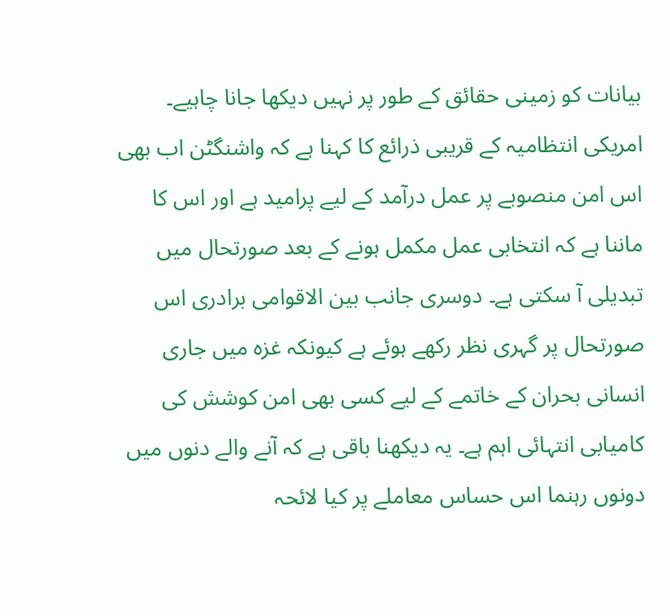بیانات کو زمینی حقائق کے طور پر نہیں دیکھا جانا چاہیے۔ امریکی انتظامیہ کے قریبی ذرائع کا کہنا ہے کہ واشنگٹن اب بھی اس امن منصوبے پر عمل درآمد کے لیے پرامید ہے اور اس کا ماننا ہے کہ انتخابی عمل مکمل ہونے کے بعد صورتحال میں تبدیلی آ سکتی ہے۔ دوسری جانب بین الاقوامی برادری اس صورتحال پر گہری نظر رکھے ہوئے ہے کیونکہ غزہ میں جاری انسانی بحران کے خاتمے کے لیے کسی بھی امن کوشش کی کامیابی انتہائی اہم ہے۔ یہ دیکھنا باقی ہے کہ آنے والے دنوں میں دونوں رہنما اس حساس معاملے پر کیا لائحہ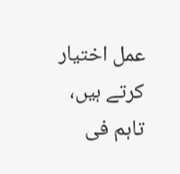عمل اختیار کرتے ہیں، تاہم فی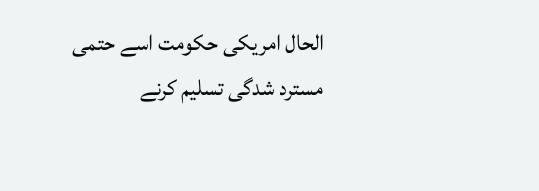الحال امریکی حکومت اسے حتمی مسترد شدگی تسلیم کرنے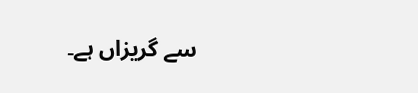سے گریزاں ہے۔